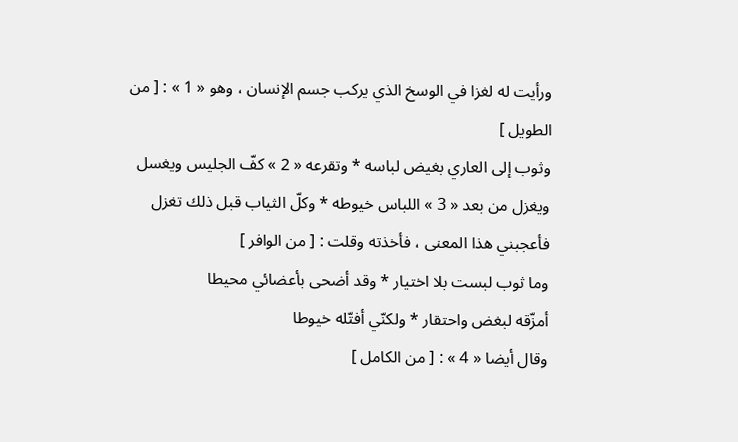ورأيت له لغزا في الوسخ الذي يركب جسم الإنسان ، وهو « 1 » : [ من الطويل ]
وثوب إلى العاري بغيض لباسه * وتقرعه « 2 » كفّ الجليس ويغسل
ويغزل من بعد « 3 » اللباس خيوطه * وكلّ الثياب قبل ذلك تغزل
فأعجبني هذا المعنى ، فأخذته وقلت : [ من الوافر ]
وما ثوب لبست بلا اختيار * وقد أضحى بأعضائي محيطا
أمزّقه لبغض واحتقار * ولكنّي أفتّله خيوطا
وقال أيضا « 4 » : [ من الكامل ]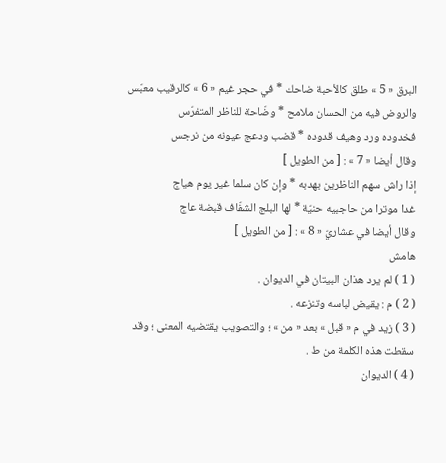البرق « 5 » طلق كالأحبة ضاحك * في حجر غيم « 6 » كالرقيب معبّس
والروض فيه من الحسان ملامح * وضّاحة للناظر المتفرّس
فخدوده ورد وهيف قدوده * قضب ودعج عيونه من نرجس
وقال أيضا « 7 » : [ من الطويل ]
إذا راش سهم الناظرين بهدبه * وإن كان سلما غير يوم هياج
غدا موترا من حاجبيه حنيّة * لها البلج الشفّاف قبضة عاج
وقال أيضا في عشاريّ « 8 » : [ من الطويل ]
هامش
( 1 ) لم يرد هذان البيتان في الديوان .
( 2 ) م : يقيض لباسه وتنزعه .
( 3 ) زيد في م « قبل » بعد « من » ؛ والتصويب يقتضيه المعنى ؛ وقد سقطت هذه الكلمة من ط .
( 4 ) الديوان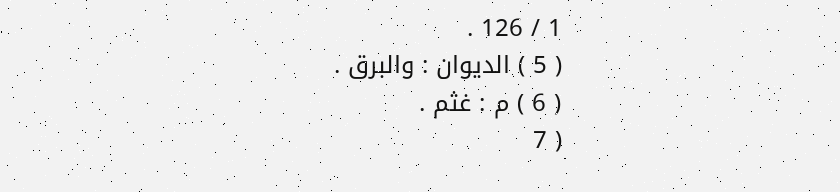1 / 126 .
( 5 ) الديوان : والبرق .
( 6 ) م : غثم .
( 7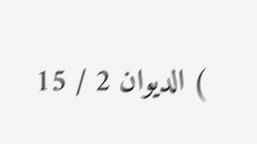) الديوان 2 / 15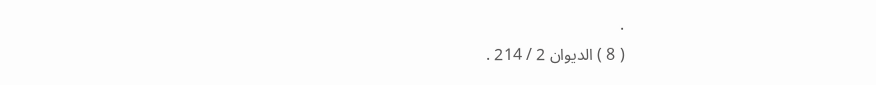.
( 8 ) الديوان 2 / 214 .